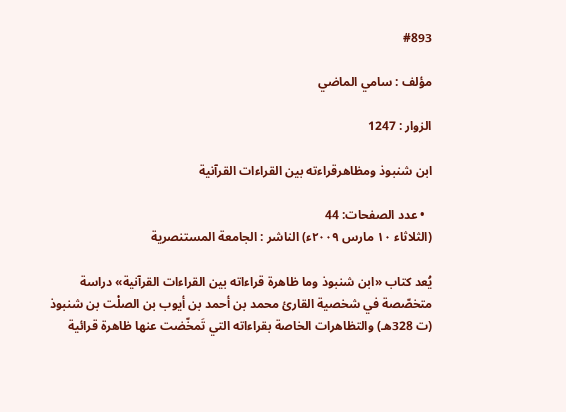#893

مؤلف : سامي الماضي

الزوار : 1247

ابن شنبوذ ومظاهرقراءته بين القراءات القرآنية

  • عدد الصفحات: 44
(الثلاثاء ١٠ مارس ٢٠٠٩ء) الناشر : الجامعة المستنصرية

يُعد كتاب «ابن شنبوذ وما ظاهرة قراءاته بين القراءات القرآنية» دراسة متخصّصة في شخصية القارئ محمد بن أحمد بن أيوب بن الصلْت بن شنبوذ (ت 328هـ) والتظاهرات الخاصة بقراءاته التي تَمخّضت عنها ظاهرة قرائية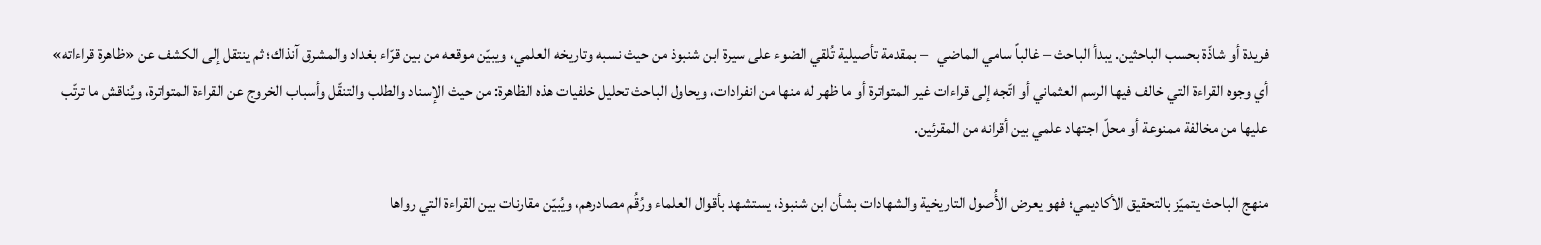فريدة أو شاذّة بحسب الباحثين. يبدأ الباحث – غالباً سامي الماضي   – بمقدمة تأصيلية تُلقي الضوء على سيرة ابن شنبوذ من حيث نسبه وتاريخه العلمي، ويبيّن موقعه من بين قرّاء بغداد والمشرق آنذاك؛ ثم ينتقل إلى الكشف عن «ظاهرة قراءاته» أي وجوه القراءة التي خالف فيها الرسم العثماني أو اتّجه إلى قراءات غير المتواترة أو ما ظهر له منها من انفرادات، ويحاول الباحث تحليل خلفيات هذه الظاهرة: من حيث الإسناد والطلب والتنقّل وأسباب الخروج عن القراءة المتواترة، ويُناقش ما ترتّب عليها من مخالفة ممنوعة أو محلّ اجتهاد علمي بين أقرانه من المقرئين.

منهج الباحث يتميّز بالتحقيق الأكاديمي؛ فهو يعرض الأُصول التاريخية والشهادات بشأن ابن شنبوذ، يستشهد بأقوال العلماء ورُقُم مصادرهم، ويُبيّن مقارنات بين القراءة التي رواها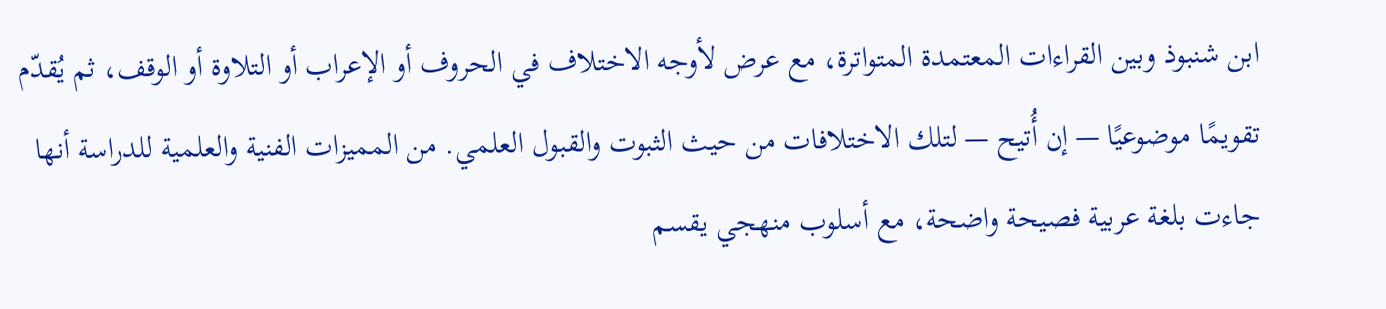ابن شنبوذ وبين القراءات المعتمدة المتواترة، مع عرض لأوجه الاختلاف في الحروف أو الإعراب أو التلاوة أو الوقف، ثم يُقدّم تقويمًا موضوعيًا — إن أُتيح — لتلك الاختلافات من حيث الثبوت والقبول العلمي. من المميزات الفنية والعلمية للدراسة أنها جاءت بلغة عربية فصيحة واضحة، مع أسلوب منهجي يقسم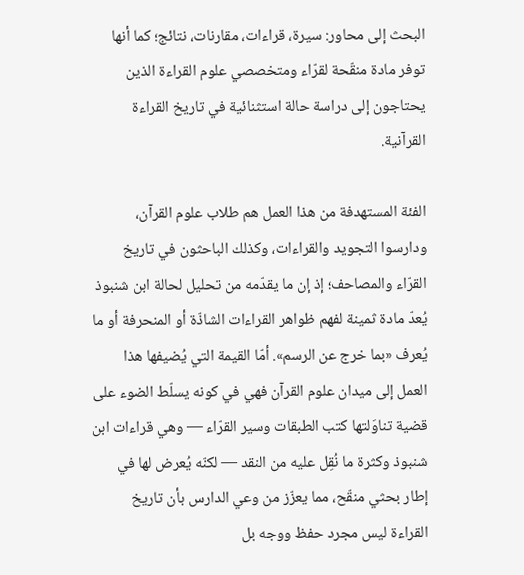البحث إلى محاور: سيرة، قراءات، مقارنات، نتائج؛ كما أنها توفر مادة منقّحة لقرّاء ومتخصصي علوم القراءة الذين يحتاجون إلى دراسة حالة استثنائية في تاريخ القراءة القرآنية.

الفئة المستهدفة من هذا العمل هم طلاب علوم القرآن، ودارسوا التجويد والقراءات، وكذلك الباحثون في تاريخ القرّاء والمصاحف؛ إذ إن ما يقدّمه من تحليل لحالة ابن شنبوذ يُعدّ مادة ثمينة لفهم ظواهر القراءات الشاذّة أو المنحرفة أو ما يُعرف «بما خرج عن الرسم». أمّا القيمة التي يُضيفها هذا العمل إلى ميدان علوم القرآن فهي في كونه يسلّط الضوء على قضية تناوَلتها كتب الطبقات وسير القرّاء — وهي قراءات ابن شنبوذ وكثرة ما نُقِل عليه من النقد — لكنّه يُعرض لها في إطار بحثي منقّح، مما يعزّز من وعي الدارس بأن تاريخ القراءة ليس مجرد حفظ ووجه بل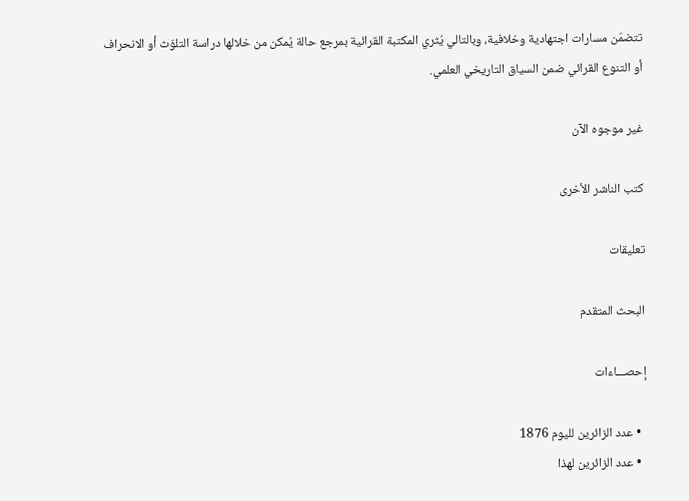تتضمّن مسارات اجتهادية وخلافية، وبالتالي يُثري المكتبة القرائية بمرجع حالة يُمكن من خلالها دراسة التلوّث أو الانحراف أو التنوع القرائي ضمن السياق التاريخي العلمي.

غير موجوه الآن

كتب الناشر الأخرى

تعليقات

البحث المتقدم

إحصـــاءات

  • عدد الزائرين لليوم 1876
  • عدد الزائرين لهذا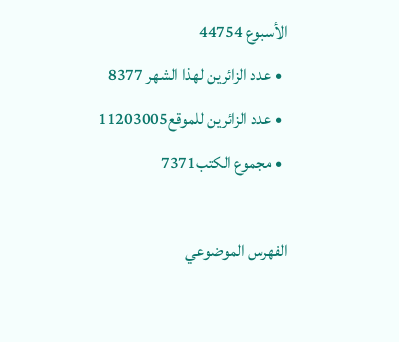الأسبوع 44754
  • عدد الزائرين لهذا الشهر 8377
  • عدد الزائرين للموقع11203005
  • مجموع الكتب7371

الفهرس الموضوعي